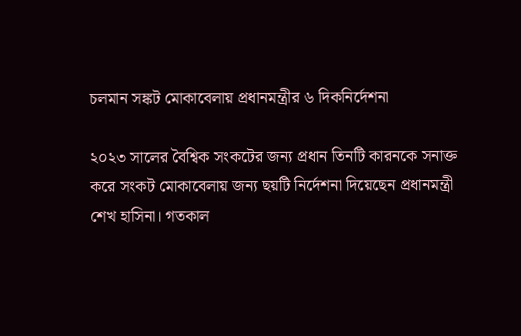চলমান সঙ্কট মোকাবেলায় প্রধানমন্ত্রীর ৬ দিকনির্দেশনা

২০২৩ সালের বৈশ্বিক সংকটের জন্য প্রধান তিনটি কারনকে সনাক্ত করে সংকট মোকাবেলায় জন্য ছয়টি নির্দেশনা দিয়েছেন প্রধানমন্ত্রী শেখ হাসিনা। গতকাল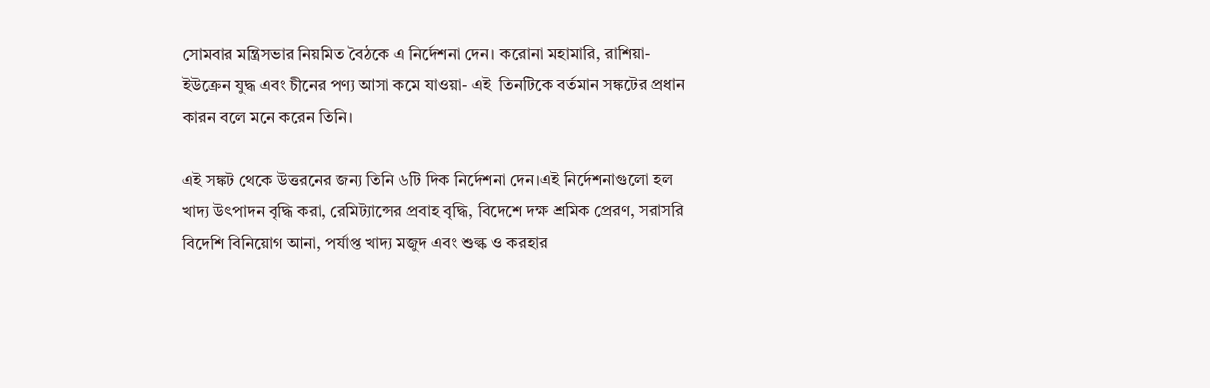সোমবার মন্ত্রিসভার নিয়মিত বৈঠকে এ নির্দেশনা দেন। করোনা মহামারি, রাশিয়া-ইউক্রেন যুদ্ধ এবং চীনের পণ্য আসা কমে যাওয়া- এই  তিনটিকে বর্তমান সঙ্কটের প্রধান কারন বলে মনে করেন তিনি।

এই সঙ্কট থেকে উত্তরনের জন্য তিনি ৬টি দিক নির্দেশনা দেন।এই নির্দেশনাগুলো হল খাদ্য উৎপাদন বৃদ্ধি করা, রেমিট্যান্সের প্রবাহ বৃদ্ধি, বিদেশে দক্ষ শ্রমিক প্রেরণ, সরাসরি বিদেশি বিনিয়োগ আনা, পর্যাপ্ত খাদ্য মজুদ এবং শুল্ক ও করহার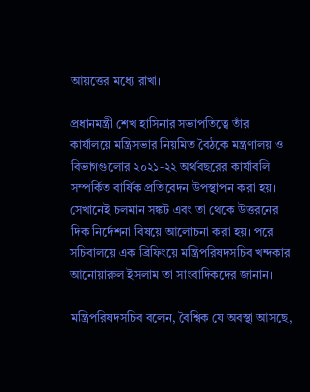আয়ত্তের মধ্যে রাখা।

প্রধানমন্ত্রী শেখ হাসিনার সভাপতিত্বে তাঁর কার্যালয়ে মন্ত্রিসভার নিয়মিত বৈঠকে মন্ত্রণালয় ও বিভাগগুলোর ২০২১-২২ অর্থবছরের কার্যাবলি সম্পর্কিত বার্ষিক প্রতিবেদন উপস্থাপন করা হয়। সেখানেই চলমান সঙ্কট এবং তা থেকে উত্তরনের দিক নির্দেশনা বিষয়ে আলোচনা করা হয়। পরে সচিবালয়ে এক ব্রিফিংয়ে মন্ত্রিপরিষদসচিব খন্দকার আনোয়ারুল ইসলাম তা সাংবাদিকদের জানান।

মন্ত্রিপরিষদসচিব বলেন, বৈশ্বিক যে অবস্থা আসছে,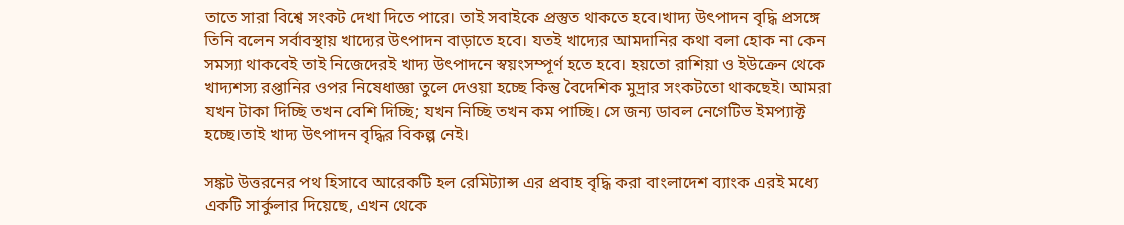তাতে সারা বিশ্বে সংকট দেখা দিতে পারে। তাই সবাইকে প্রস্তুত থাকতে হবে।খাদ্য উৎপাদন বৃদ্ধি প্রসঙ্গে তিনি বলেন সর্বাবস্থায় খাদ্যের উৎপাদন বাড়াতে হবে। যতই খাদ্যের আমদানির কথা বলা হোক না কেন সমস্যা থাকবেই তাই নিজেদেরই খাদ্য উৎপাদনে স্বয়ংসম্পূর্ণ হতে হবে। হয়তো রাশিয়া ও ইউক্রেন থেকে খাদ্যশস্য রপ্তানির ওপর নিষেধাজ্ঞা তুলে দেওয়া হচ্ছে কিন্তু বৈদেশিক মুদ্রার সংকটতো থাকছেই। আমরা যখন টাকা দিচ্ছি তখন বেশি দিচ্ছি; যখন নিচ্ছি তখন কম পাচ্ছি। সে জন্য ডাবল নেগেটিভ ইমপ্যাক্ট হচ্ছে।তাই খাদ্য উৎপাদন বৃদ্ধির বিকল্প নেই।

সঙ্কট উত্তরনের পথ হিসাবে আরেকটি হল রেমিট্যান্স এর প্রবাহ বৃদ্ধি করা বাংলাদেশ ব্যাংক এরই মধ্যে একটি সার্কুলার দিয়েছে, এখন থেকে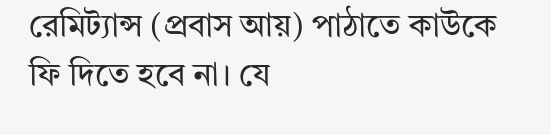রেমিট্যান্স (প্রবাস আয়) পাঠাতে কাউকে ফি দিতে হবে না। যে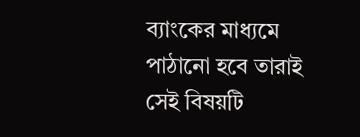ব্যাংকের মাধ্যমে পাঠানো হবে তারাই সেই বিষয়টি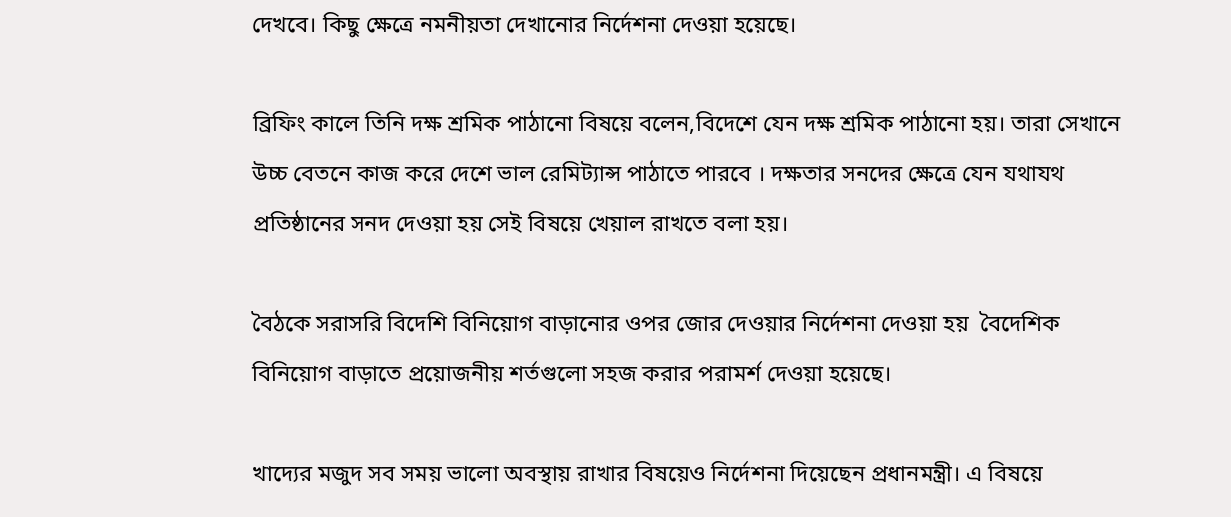দেখবে। কিছু ক্ষেত্রে নমনীয়তা দেখানোর নির্দেশনা দেওয়া হয়েছে।

ব্রিফিং কালে তিনি দক্ষ শ্রমিক পাঠানো বিষয়ে বলেন,বিদেশে যেন দক্ষ শ্রমিক পাঠানো হয়। তারা সেখানে উচ্চ বেতনে কাজ করে দেশে ভাল রেমিট্যান্স পাঠাতে পারবে । দক্ষতার সনদের ক্ষেত্রে যেন যথাযথ প্রতিষ্ঠানের সনদ দেওয়া হয় সেই বিষয়ে খেয়াল রাখতে বলা হয়।

বৈঠকে সরাসরি বিদেশি বিনিয়োগ বাড়ানোর ওপর জোর দেওয়ার নির্দেশনা দেওয়া হয়  বৈদেশিক বিনিয়োগ বাড়াতে প্রয়োজনীয় শর্তগুলো সহজ করার পরামর্শ দেওয়া হয়েছে।

খাদ্যের মজুদ সব সময় ভালো অবস্থায় রাখার বিষয়েও নির্দেশনা দিয়েছেন প্রধানমন্ত্রী। এ বিষয়ে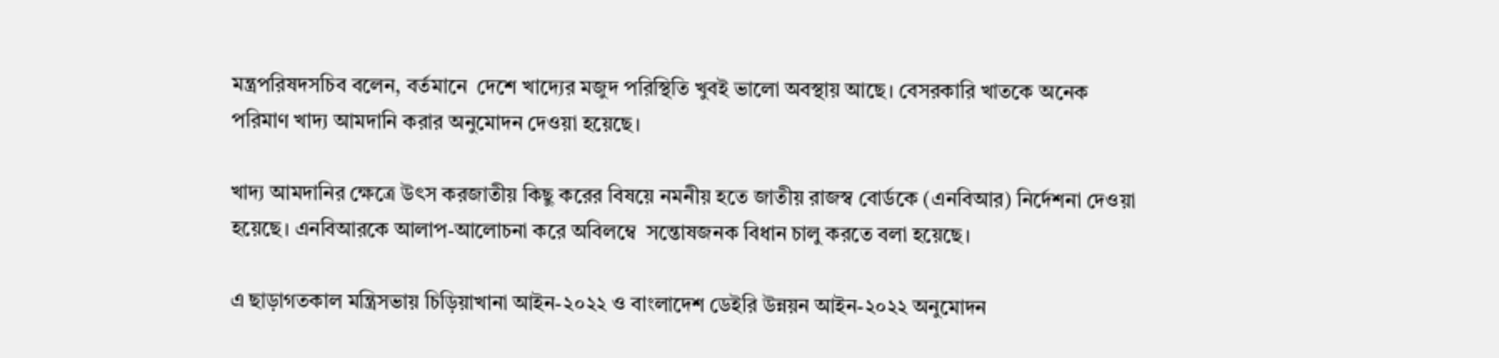মন্ত্রপরিষদসচিব বলেন, বর্তমানে  দেশে খাদ্যের মজুদ পরিস্থিতি খুবই ভালো অবস্থায় আছে। বেসরকারি খাতকে অনেক পরিমাণ খাদ্য আমদানি করার অনুমোদন দেওয়া হয়েছে।

খাদ্য আমদানির ক্ষেত্রে উৎস করজাতীয় কিছু করের বিষয়ে নমনীয় হতে জাতীয় রাজস্ব বোর্ডকে (এনবিআর) নির্দেশনা দেওয়া হয়েছে। এনবিআরকে আলাপ-আলোচনা করে অবিলম্বে  সন্তোষজনক বিধান চালু করতে বলা হয়েছে।

এ ছাড়াগতকাল মন্ত্রিসভায় চিড়িয়াখানা আইন-২০২২ ও বাংলাদেশ ডেইরি উন্নয়ন আইন-২০২২ অনুমোদন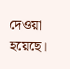দেওয়া হয়েছে।